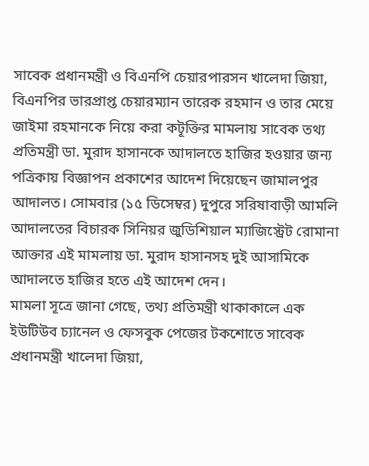সাবেক প্রধানমন্ত্রী ও বিএনপি চেয়ারপারসন খালেদা জিয়া, বিএনপির ভারপ্রাপ্ত চেয়ারম্যান তারেক রহমান ও তার মেয়ে জাইমা রহমানকে নিয়ে করা কটূক্তির মামলায় সাবেক তথ্য প্রতিমন্ত্রী ডা. মুরাদ হাসানকে আদালতে হাজির হওয়ার জন্য পত্রিকায় বিজ্ঞাপন প্রকাশের আদেশ দিয়েছেন জামালপুর আদালত। সোমবার (১৫ ডিসেম্বর) দুপুরে সরিষাবাড়ী আমলি আদালতের বিচারক সিনিয়র জুডিশিয়াল ম্যাজিস্ট্রেট রোমানা আক্তার এই মামলায় ডা. মুরাদ হাসানসহ দুই আসামিকে আদালতে হাজির হতে এই আদেশ দেন।
মামলা সূত্রে জানা গেছে, তথ্য প্রতিমন্ত্রী থাকাকালে এক ইউটিউব চ্যানেল ও ফেসবুক পেজের টকশোতে সাবেক প্রধানমন্ত্রী খালেদা জিয়া,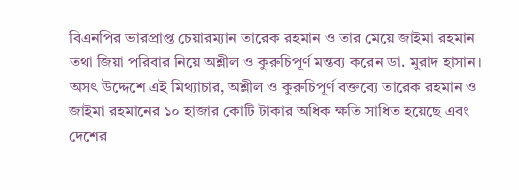বিএনপির ভারপ্রাপ্ত চেয়ারম্যান তারেক রহমান ও তার মেয়ে জাইমা রহমান তথা জিয়া পরিবার নিয়ে অশ্লীল ও কুরুচিপূর্ণ মন্তব্য করেন ডা. মুরাদ হাসান। অসৎ উদ্দেশে এই মিথ্যাচার, অশ্লীল ও কুরুচিপূর্ণ বক্তব্যে তারেক রহমান ও জাইমা রহমানের ১০ হাজার কোটি টাকার অধিক ক্ষতি সাধিত হয়েছে এবং দেশের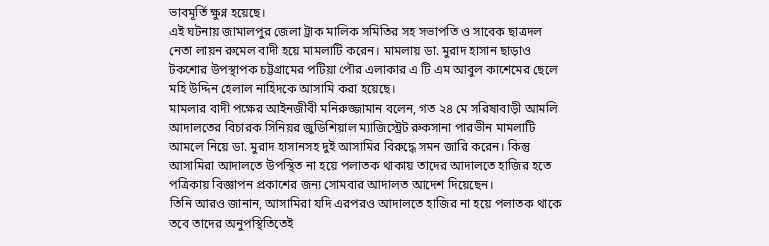ভাবমূর্তি ক্ষুণ্ন হয়েছে।
এই ঘটনায় জামালপুর জেলা ট্রাক মালিক সমিতির সহ সভাপতি ও সাবেক ছাত্রদল নেতা লায়ন রুমেল বাদী হয়ে মামলাটি করেন। মামলায় ডা. মুরাদ হাসান ছাড়াও টকশোর উপস্থাপক চট্টগ্রামের পটিয়া পৌর এলাকার এ টি এম আবুল কাশেমের ছেলে মহি উদ্দিন হেলাল নাহিদকে আসামি করা হয়েছে।
মামলার বাদী পক্ষের আইনজীবী মনিরুজ্জামান বলেন, গত ২৪ মে সরিষাবাড়ী আমলি আদালতের বিচারক সিনিয়র জুডিশিয়াল ম্যাজিস্ট্রেট রুকসানা পারভীন মামলাটি আমলে নিয়ে ডা. মুরাদ হাসানসহ দুই আসামির বিরুদ্ধে সমন জারি করেন। কিন্তু আসামিরা আদালতে উপস্থিত না হয়ে পলাতক থাকায় তাদের আদালতে হাজির হতে পত্রিকায় বিজ্ঞাপন প্রকাশের জন্য সোমবার আদালত আদেশ দিয়েছেন।
তিনি আরও জানান, আসামিরা যদি এরপরও আদালতে হাজির না হয়ে পলাতক থাকে তবে তাদের অনুপস্থিতিতেই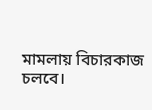মামলায় বিচারকাজ চলবে।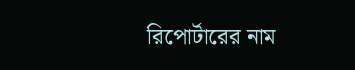রিপোর্টারের নাম